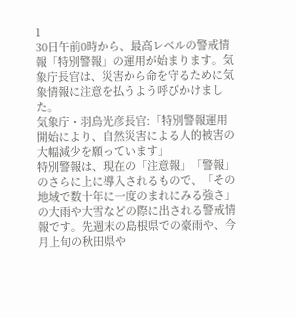1
30日午前0時から、最高レベルの警戒情報「特別警報」の運用が始まります。気象庁長官は、災害から命を守るために気象情報に注意を払うよう呼びかけました。
気象庁・羽鳥光彦長官:「特別警報運用開始により、自然災害による人的被害の大幅減少を願っています」
特別警報は、現在の「注意報」「警報」のさらに上に導入されるもので、「その地域で数十年に一度のまれにみる強さ」の大雨や大雪などの際に出される警戒情報です。先週末の島根県での豪雨や、今月上旬の秋田県や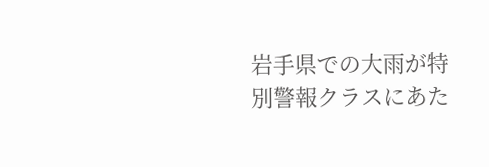岩手県での大雨が特別警報クラスにあた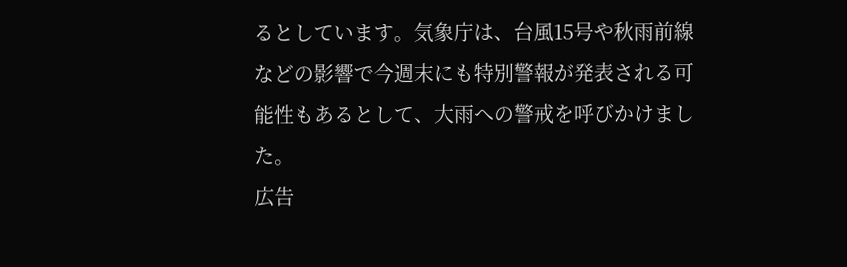るとしています。気象庁は、台風15号や秋雨前線などの影響で今週末にも特別警報が発表される可能性もあるとして、大雨への警戒を呼びかけました。
広告